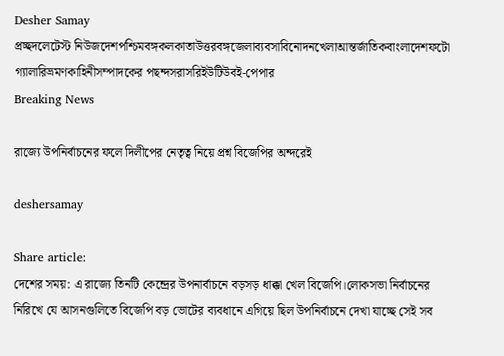Desher Samay
প্রচ্ছদলেটেস্ট নিউজদেশপশ্চিমবঙ্গকলকাতাউত্তরবঙ্গজেলাব্যবসাবিনোদনখেলাআন্তর্জাতিকবাংলাদেশফটো গ্যালারিভ্রমণকাহিনীসম্পাদকের পছন্দসরাসরিইউটিউবই-পেপার
Breaking News

রাজ্যে উপনির্বাচনের ফলে দিলীপের নেতৃত্ব নিয়ে প্রশ্ন বিজেপির অন্দরেই

deshersamay

Share article:
দেশের সময়: এ রাজ্যে তিনটি কেন্দ্রের উপনার্বাচনে বড়সড় ধাক্কা খেল বিজেপি।লোকসভা নির্বাচনের নিরিখে যে আসনগুলিতে বিজেপি বড় ভোটের ব্যবধানে এগিয়ে ছিল উপনির্বাচনে দেখা যাচ্ছে সেই সব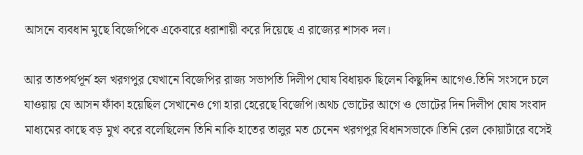আসনে ব্যবধান মুছে বিজেপিকে একেবারে ধরাশায়ী করে দিয়েছে এ রাজ্যের শাসক দল।

আর তাতপর্যপূর্ন হল খরগপুর যেখানে বিজেপির রাজ্য সভাপতি দিলীপ ঘোষ বিধায়ক ছিলেন কিছুদিন আগেও.তিনি সংসদে চলে যাওয়ায় যে আসন ফাঁকা হয়েছিল সেখানেও গো হারা হেরেছে বিজেপি।অথচ ভোটের আগে ও ভোটের দিন দিলীপ ঘোষ সংবাদ মাধ্যমের কাছে বড় মুখ করে বলেছিলেন তিনি নাকি হাতের তালুর মত চেনেন খরগপুর বিধানসভাকে।তিনি রেল কোয়ার্টারে বসেই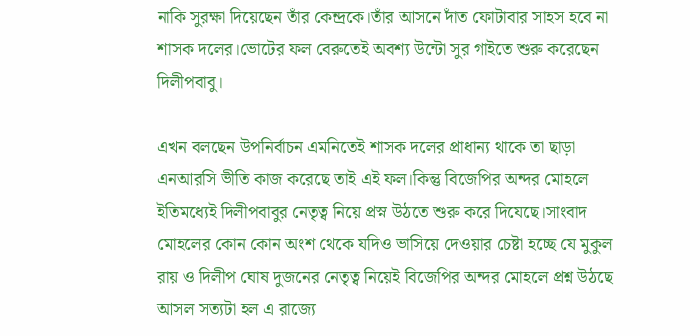নাকি সুরক্ষা দিয়েছেন তাঁর কেন্দ্রকে।তাঁর আসনে দাঁত ফোটাবার সাহস হবে না শাসক দলের।ভোটের ফল বেরুতেই অবশ্য উন্টো সুর গাইতে শুরু করেছেন দিলীপবাবু।

এখন বলছেন উপনির্বাচন এমনিতেই শাসক দলের প্রাধান্য থাকে তা ছাড়া এনআরসি ভীতি কাজ করেছে তাই এই ফল।কিন্তু বিজেপির অন্দর মোহলে ইতিমধ্যেই দিলীপবাবুর নেতৃত্ব নিয়ে প্রস্ন উঠতে শুরু করে দিযেছে।সাংবাদ মোহলের কোন কোন অংশ থেকে যদিও ভাসিয়ে দেওয়ার চেষ্টা হচ্ছে যে মুকুল রায় ও দিলীপ ঘোষ দুজনের নেতৃত্ব নিয়েই বিজেপির অন্দর মোহলে প্রশ্ন উঠছে আসল সত্যটা হল এ রাজ্যে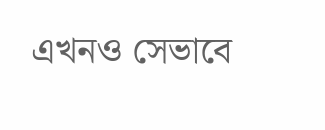এখনও সেভাবে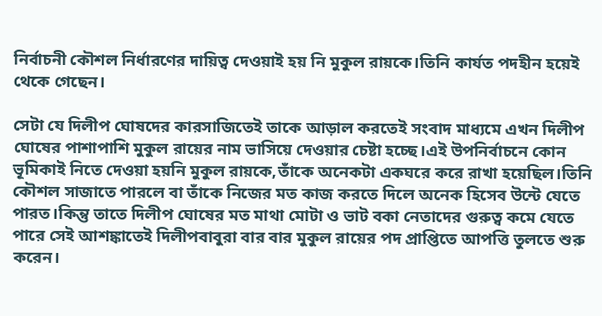নির্বাচনী কৌশল নির্ধারণের দায়িত্ব দেওয়াই হয় নি মুকুল রায়কে।তিনি কার্যত পদহীন হয়েই থেকে গেছেন।

সেটা যে দিলীপ ঘোষদের কারসাজিতেই তাকে আড়াল করতেই সংবাদ মাধ্যমে এখন দিলীপ ঘোষের পাশাপাশি মুকুল রায়ের নাম ভাসিয়ে দেওয়ার চেষ্টা হচ্ছে।এই উপনির্বাচনে কোন ভূমিকাই নিতে দেওয়া হয়নি মুকুল রায়কে,তাঁকে অনেকটা একঘরে করে রাখা হয়েছিল।তিনি কৌশল সাজাতে পারলে বা তাঁকে নিজের মত কাজ করতে দিলে অনেক হিসেব উন্টে যেতে পারত।কিন্তু তাতে দিলীপ ঘোষের মত মাথা মোটা ও ভাট বকা নেতাদের গুরুত্ব কমে যেতে পারে সেই আশঙ্কাতেই দিলীপবাবুরা বার বার মুকুল রায়ের পদ প্রাপ্তিতে আপত্তি তুলতে শুরু করেন।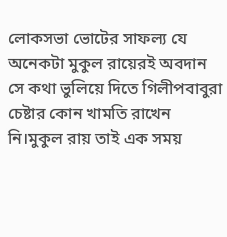লোকসভা ভোটের সাফল্য যে অনেকটা মুকুল রায়েরই অবদান সে কথা ভুলিয়ে দিতে গিলীপবাবুরা চেষ্টার কোন খামতি রাখেন নি।মুকুল রায় তাই এক সময়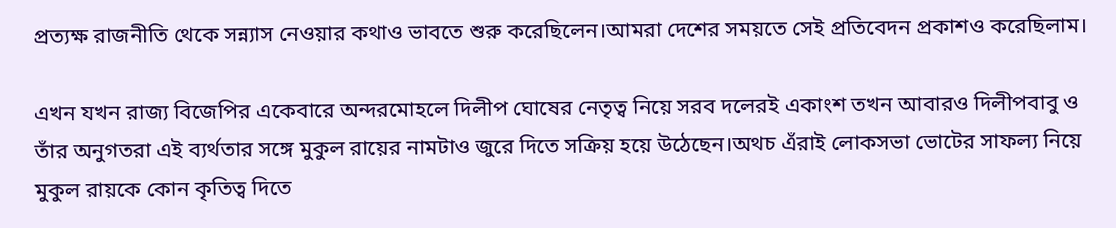প্রত্যক্ষ রাজনীতি থেকে সন্ন্যাস নেওয়ার কথাও ভাবতে শুরু করেছিলেন।আমরা দেশের সময়তে সেই প্রতিবেদন প্রকাশও করেছিলাম।

এখন যখন রাজ্য বিজেপির একেবারে অন্দরমোহলে দিলীপ ঘোষের নেতৃত্ব নিয়ে সরব দলেরই একাংশ তখন আবারও দিলীপবাবু ও তাঁর অনুগতরা এই ব্যর্থতার সঙ্গে মুকুল রায়ের নামটাও জুরে দিতে সক্রিয় হয়ে উঠেছেন।অথচ এঁরাই লোকসভা ভোটের সাফল্য নিয়ে মুকুল রায়কে কোন কৃতিত্ব দিতে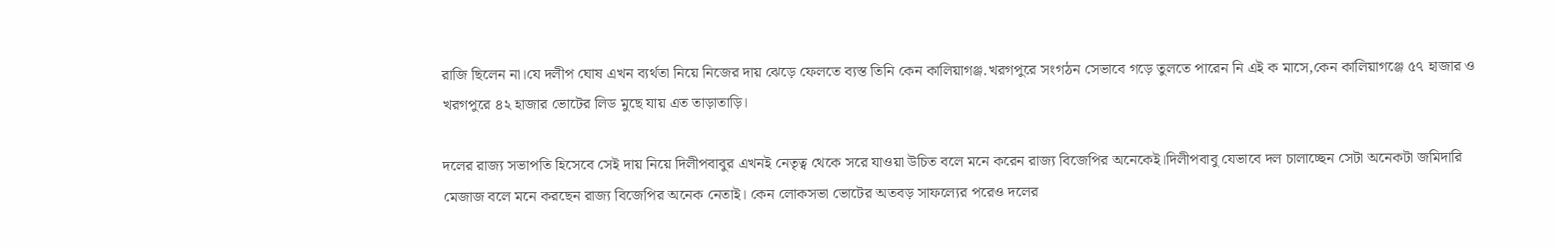রাজি ছিলেন না।যে দলীপ ঘোষ এখন ব্যর্থতা নিয়ে নিজের দায় ঝেড়ে ফেলতে ব্যস্ত তিনি কেন কালিয়াগঞ্জ.খরগপুরে সংগঠন সেভাবে গড়ে তুলতে পারেন নি এই ক মাসে,কেন কালিয়াগঞ্জে ৫৭ হাজার ও খরগপুরে ৪২ হাজার ভোটের লিড মুছে যায় এত তাড়াতাড়ি।

দলের রাজ্য সভাপতি হিসেবে সেই দায় নিয়ে দিলীপবাবুর এখনই নেতৃত্ব থেকে সরে যাওয়া উচিত বলে মনে করেন রাজ্য বিজেপির অনেকেই।দিলীপবাবু যেভাবে দল চালাচ্ছেন সেটা অনেকটা জমিদারি মেজাজ বলে মনে করছেন রাজ্য বিজেপির অনেক নেতাই। কেন লোকসভা ভোটের অতবড় সাফল্যের পরেও দলের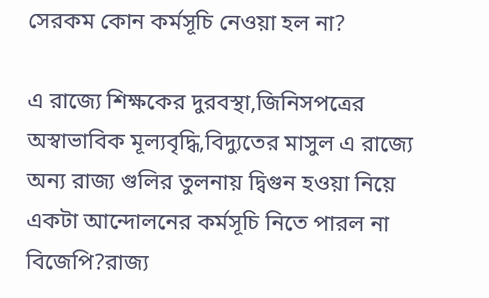সেরকম কোন কর্মসূচি নেওয়া হল না?

এ রাজ্যে শিক্ষকের দুরবস্থা,জিনিসপত্রের অস্বাভাবিক মূল্যবৃদ্ধি,বিদ্যুতের মাসুল এ রাজ্যে অন্য রাজ্য গুলির তুলনায় দ্বিগুন হওয়া নিয়ে একটা আন্দোলনের কর্মসূচি নিতে পারল না বিজেপি?রাজ্য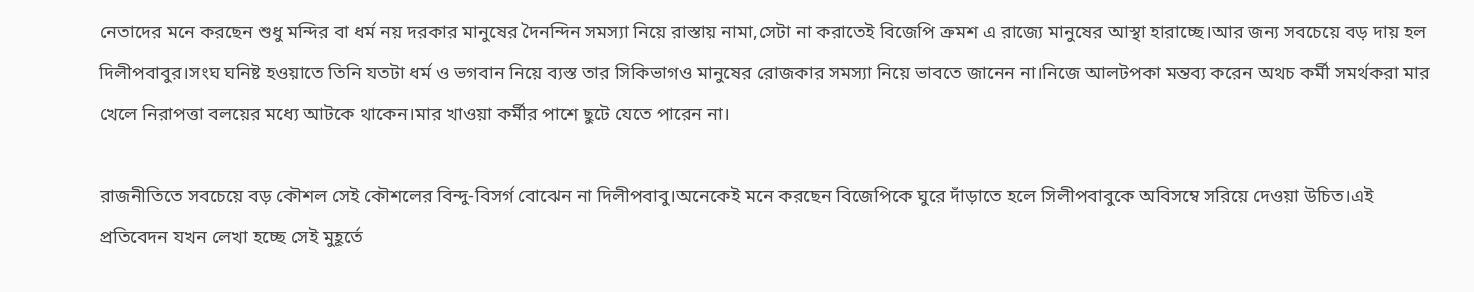নেতাদের মনে করছেন শুধু মন্দির বা ধর্ম নয় দরকার মানুষের দৈনন্দিন সমস্যা নিয়ে রাস্তায় নামা,সেটা না করাতেই বিজেপি ক্রমশ এ রাজ্যে মানুষের আস্থা হারাচ্ছে।আর জন্য সবচেয়ে বড় দায় হল দিলীপবাবুর।সংঘ ঘনিষ্ট হওয়াতে তিনি যতটা ধর্ম ও ভগবান নিয়ে ব্যস্ত তার সিকিভাগও মানুষের রোজকার সমস্যা নিয়ে ভাবতে জানেন না।নিজে আলটপকা মন্তব্য করেন অথচ কর্মী সমর্থকরা মার খেলে নিরাপত্তা বলয়ের মধ্যে আটকে থাকেন।মার খাওয়া কর্মীর পাশে ছুটে যেতে পারেন না।

রাজনীতিতে সবচেয়ে বড় কৌশল সেই কৌশলের বিন্দু-বিসর্গ বোঝেন না দিলীপবাবু।অনেকেই মনে করছেন বিজেপিকে ঘুরে দাঁড়াতে হলে সিলীপবাবুকে অবিসম্বে সরিয়ে দেওয়া উচিত।এই প্রতিবেদন যখন লেখা হচ্ছে সেই মুহূর্তে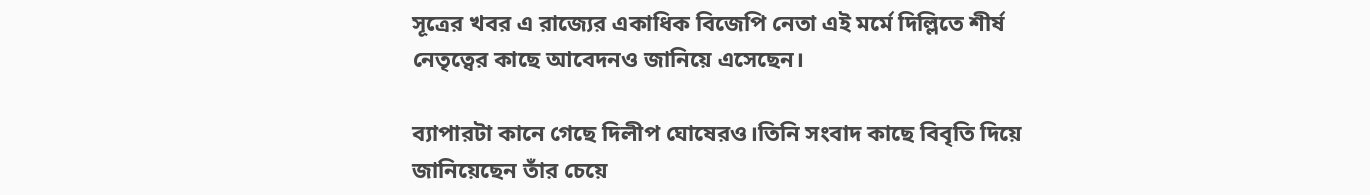সূত্রের খবর এ রাজ্যের একাধিক বিজেপি নেতা এই মর্মে দিল্লিতে শীর্ষ নেতৃত্বের কাছে আবেদনও জানিয়ে এসেছেন।

ব্যাপারটা কানে গেছে দিলীপ ঘোষেরও।তিনি সংবাদ কাছে বিবৃতি দিয়ে জানিয়েছেন তাঁর চেয়ে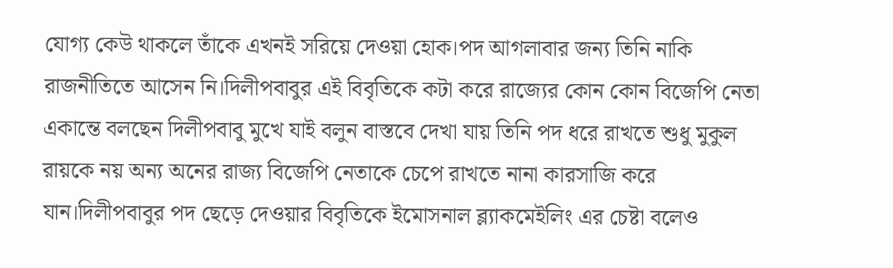যোগ্য কেউ থাকলে তাঁকে এখনই সরিয়ে দেওয়া হোক।পদ আগলাবার জন্য তিনি নাকি রাজনীতিতে আসেন নি।দিলীপবাবুর এই বিবৃতিকে কটা করে রাজ্যের কোন কোন বিজেপি নেতা একান্তে বলছেন দিলীপবাবু মুখে যাই বলুন বাস্তবে দেখা যায় তিনি পদ ধরে রাখতে শুধু মুকুল রায়কে নয় অন্য অনের রাজ্য বিজেপি নেতাকে চেপে রাখতে নানা কারসাজি করে যান।দিলীপবাবুর পদ ছেড়ে দেওয়ার বিবৃতিকে ইমোসনাল ব্ল্যাকমেইলিং এর চেষ্টা বলেও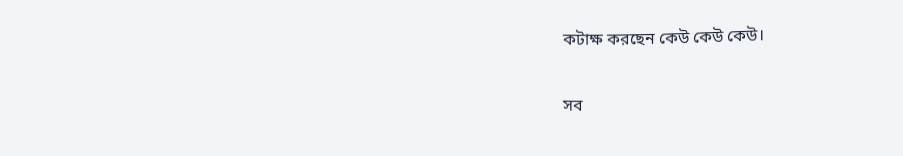কটাক্ষ করছেন কেউ কেউ কেউ।

সব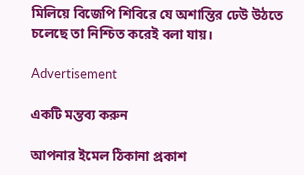মিলিয়ে বিজেপি শিবিরে যে অশান্তির ঢেউ উঠতে চলেছে তা নিশ্চিত করেই বলা যায়।

Advertisement

একটি মন্তব্য করুন

আপনার ইমেল ঠিকানা প্রকাশ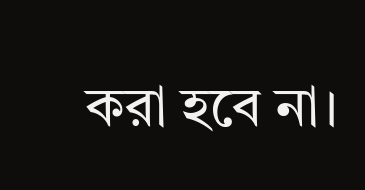করা হবে না।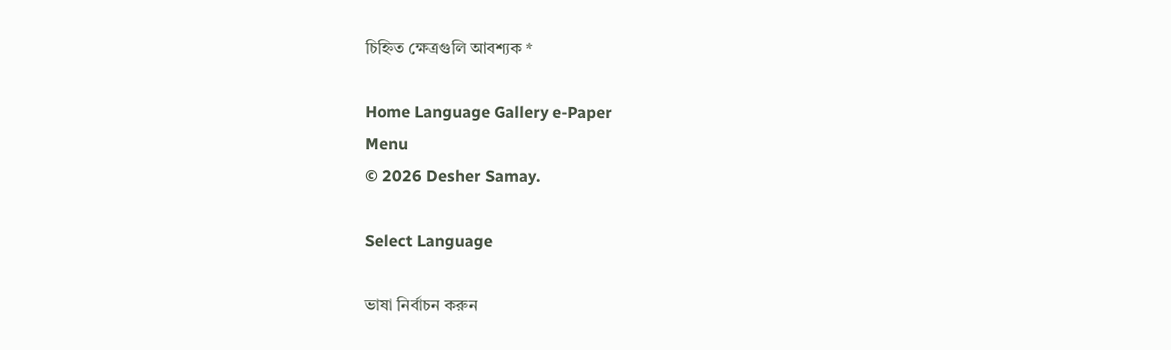চিহ্নিত ক্ষেত্রগুলি আবশ্যক *

Home Language Gallery e-Paper
Menu
© 2026 Desher Samay.

Select Language

ভাষা নির্বাচন করুন